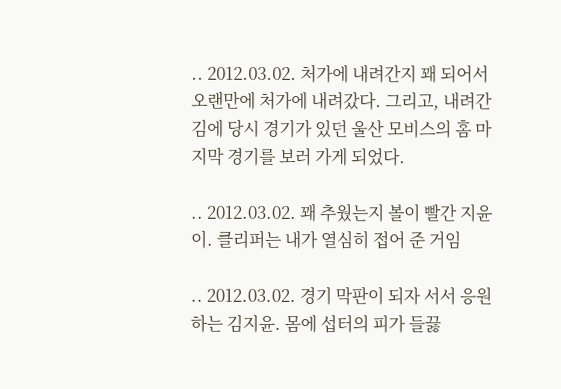.. 2012.03.02. 처가에 내려간지 꽤 되어서 오랜만에 처가에 내려갔다. 그리고, 내려간 김에 당시 경기가 있던 울산 모비스의 홈 마지막 경기를 보러 가게 되었다.

.. 2012.03.02. 꽤 추웠는지 볼이 빨간 지윤이. 클리퍼는 내가 열심히 접어 준 거임

.. 2012.03.02. 경기 막판이 되자 서서 응원하는 김지윤. 몸에 섭터의 피가 들끓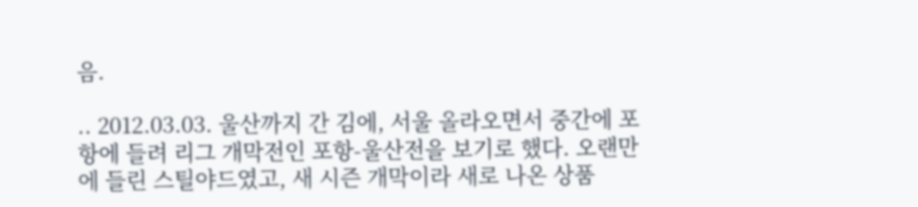음.

.. 2012.03.03. 울산까지 간 김에, 서울 올라오면서 중간에 포항에 들려 리그 개막전인 포항-울산전을 보기로 했다. 오랜만에 들린 스틸야드였고, 새 시즌 개막이라 새로 나온 상품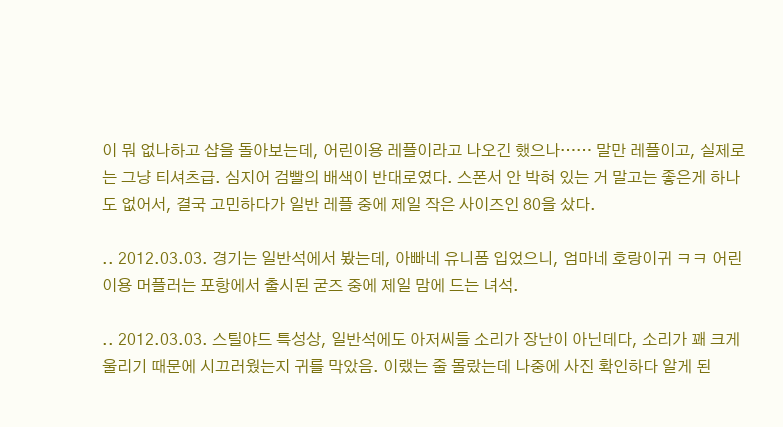이 뭐 없나하고 샵을 돌아보는데, 어린이용 레플이라고 나오긴 했으나…… 말만 레플이고, 실제로는 그냥 티셔츠급. 심지어 검빨의 배색이 반대로였다. 스폰서 안 박혀 있는 거 말고는 좋은게 하나도 없어서, 결국 고민하다가 일반 레플 중에 제일 작은 사이즈인 80을 샀다.

.. 2012.03.03. 경기는 일반석에서 봤는데, 아빠네 유니폼 입었으니, 엄마네 호랑이귀 ㅋㅋ 어린이용 머플러는 포항에서 출시된 굳즈 중에 제일 맘에 드는 녀석.

.. 2012.03.03. 스틸야드 특성상, 일반석에도 아저씨들 소리가 장난이 아닌데다, 소리가 꽤 크게 울리기 때문에 시끄러웠는지 귀를 막았음. 이랬는 줄 몰랐는데 나중에 사진 확인하다 알게 된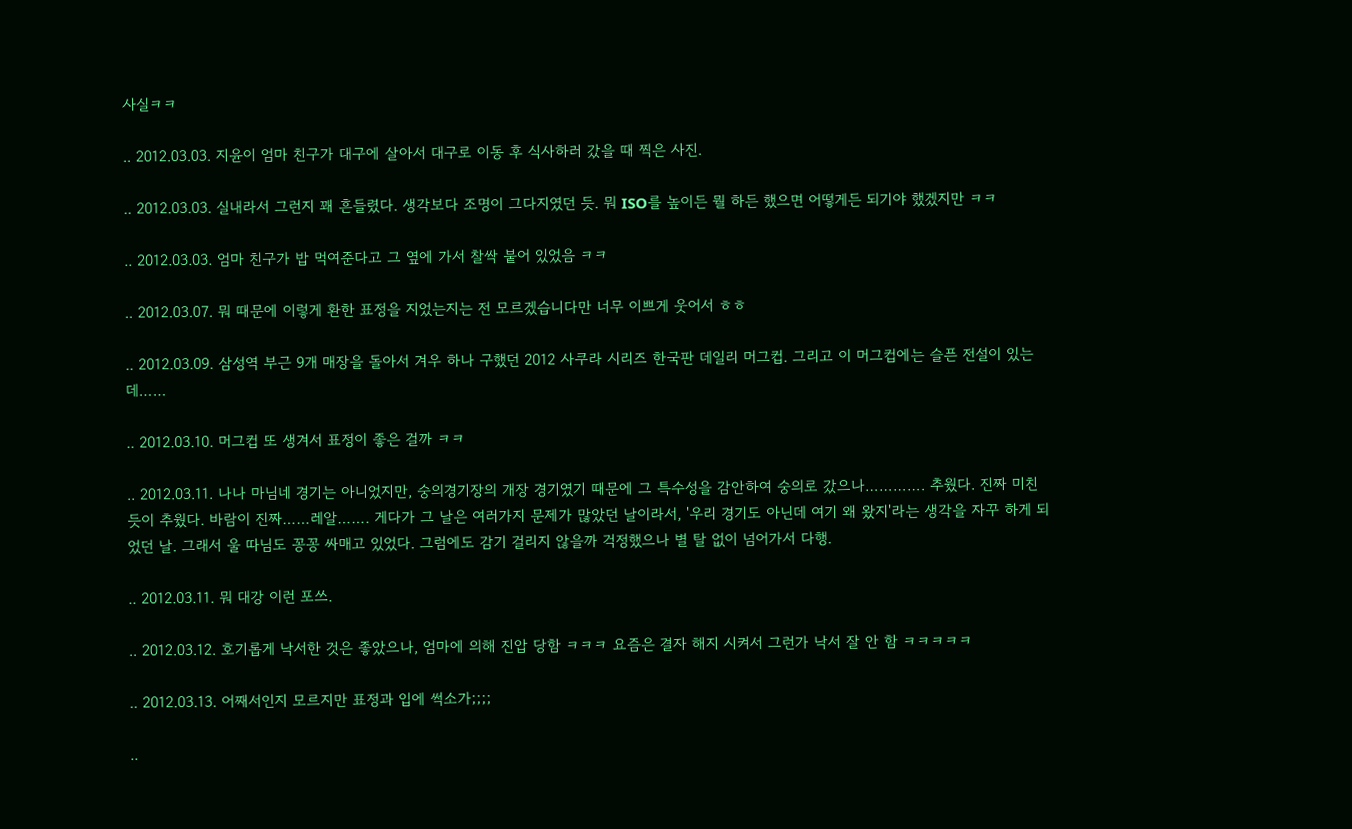사실ㅋㅋ

.. 2012.03.03. 지윤이 엄마 친구가 대구에 살아서 대구로 이동 후 식사하러 갔을 때 찍은 사진.

.. 2012.03.03. 실내라서 그런지 꽤 흔들렸다. 생각보다 조명이 그다지였던 듯. 뭐 ISO를 높이든 뭘 하든 했으면 어떻게든 되기야 했겠지만 ㅋㅋ

.. 2012.03.03. 엄마 친구가 밥 먹여준다고 그 옆에 가서 찰싹 붙어 있었음 ㅋㅋ

.. 2012.03.07. 뭐 때문에 이렇게 환한 표정을 지었는지는 전 모르겠습니다만 너무 이쁘게 웃어서 ㅎㅎ

.. 2012.03.09. 삼성역 부근 9개 매장을 돌아서 겨우 하나 구했던 2012 사쿠라 시리즈 한국판 데일리 머그컵. 그리고 이 머그컵에는 슬픈 전설이 있는데……

.. 2012.03.10. 머그컵 또 생겨서 표정이 좋은 걸까 ㅋㅋ

.. 2012.03.11. 나나 마님네 경기는 아니었지만, 숭의경기장의 개장 경기였기 때문에 그 특수성을 감안하여 숭의로 갔으나…………. 추웠다. 진짜 미친 듯이 추웠다. 바람이 진짜……레알……. 게다가 그 날은 여러가지 문제가 많았던 날이라서, '우리 경기도 아닌데 여기 왜 왔지'라는 생각을 자꾸 하게 되었던 날. 그래서 울 따님도 꽁꽁 싸매고 있었다. 그럼에도 감기 걸리지 않을까 걱정했으나 별 탈 없이 넘어가서 다행.

.. 2012.03.11. 뭐 대강 이런 포쓰.

.. 2012.03.12. 호기롭게 낙서한 것은 좋았으나, 엄마에 의해 진압 당함 ㅋㅋㅋ 요즘은 결자 해지 시켜서 그런가 낙서 잘 안 함 ㅋㅋㅋㅋㅋ

.. 2012.03.13. 어째서인지 모르지만 표정과 입에 썩소가;;;;

..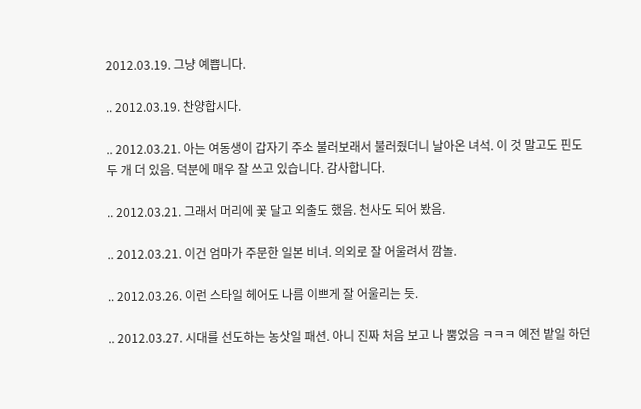2012.03.19. 그냥 예쁩니다.

.. 2012.03.19. 찬양합시다.

.. 2012.03.21. 아는 여동생이 갑자기 주소 불러보래서 불러줬더니 날아온 녀석. 이 것 말고도 핀도 두 개 더 있음. 덕분에 매우 잘 쓰고 있습니다. 감사합니다.

.. 2012.03.21. 그래서 머리에 꽃 달고 외출도 했음. 천사도 되어 봤음.

.. 2012.03.21. 이건 엄마가 주문한 일본 비녀. 의외로 잘 어울려서 깜놀.

.. 2012.03.26. 이런 스타일 헤어도 나름 이쁘게 잘 어울리는 듯.

.. 2012.03.27. 시대를 선도하는 농삿일 패션. 아니 진짜 처음 보고 나 뿜었음 ㅋㅋㅋ 예전 밭일 하던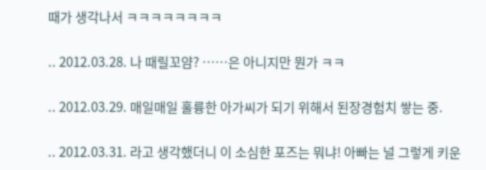때가 생각나서 ㅋㅋㅋㅋㅋㅋㅋㅋ

.. 2012.03.28. 나 때릴꼬얌? ……은 아니지만 뭔가 ㅋㅋ

.. 2012.03.29. 매일매일 훌륭한 아가씨가 되기 위해서 된장경험치 쌓는 중.

.. 2012.03.31. 라고 생각했더니 이 소심한 포즈는 뭐냐! 아빠는 널 그렇게 키운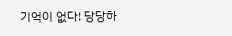기억이 없다! 당당하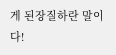게 된장질하란 말이다!